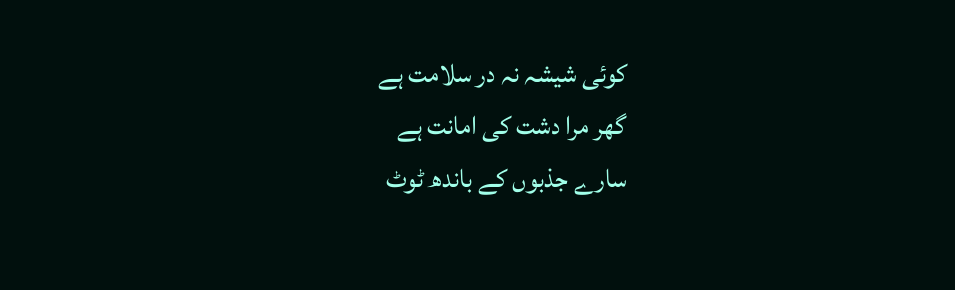کوئی شیشہ نہ در سلامت ہے
گھر مرا دشت کی امانت ہے
سارے جذبوں کے باندھ ٹوٹ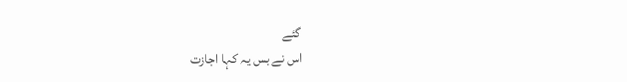گئے
اس نے بس یہ کہا اجازت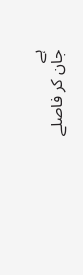ہے
جان کر فاصلے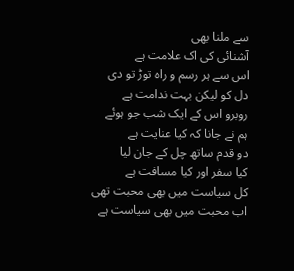سے ملنا بھی
آشنائی کی اک علامت ہے
اس سے ہر رسم و راہ توڑ تو دی
دل کو لیکن بہت ندامت ہے
روبرو اس کے ایک شب جو ہوئے
ہم نے جانا کہ کیا عنایت ہے
دو قدم ساتھ چل کے جان لیا
کیا سفر اور کیا مسافت ہے
کل سیاست میں بھی محبت تھی
اب محبت میں بھی سیاست ہے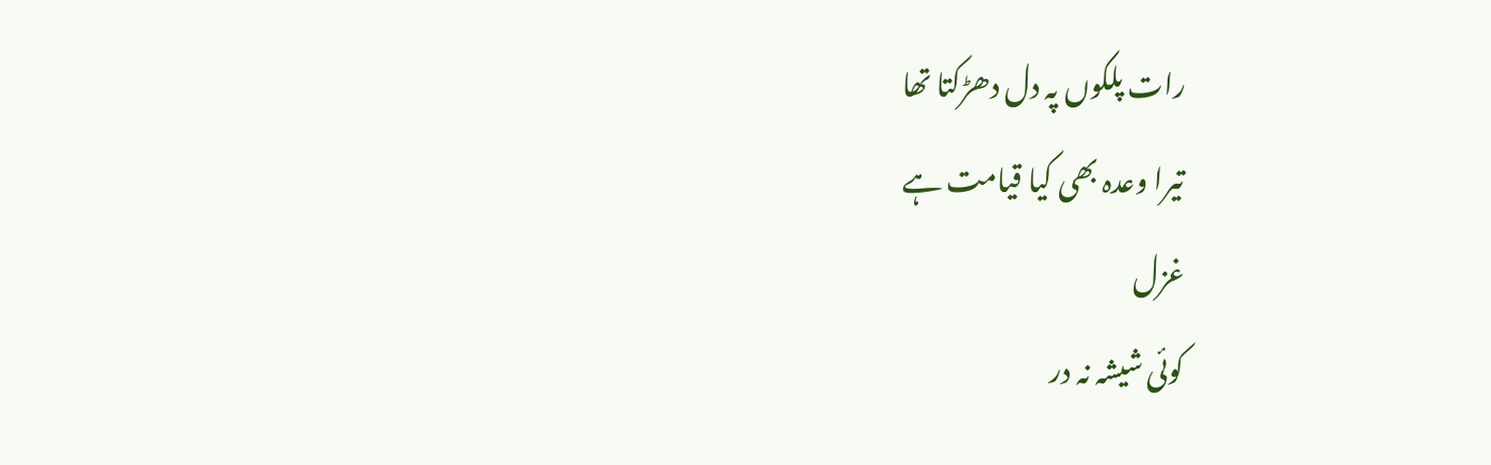رات پلکوں پہ دل دھڑکتا تھا
تیرا وعدہ بھی کیا قیامت ہے
غزل
کوئی شیشہ نہ در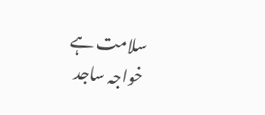سلامت ہے
خواجہ ساجد